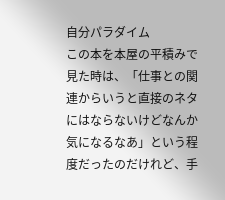自分パラダイム
この本を本屋の平積みで見た時は、「仕事との関連からいうと直接のネタにはならないけどなんか気になるなあ」という程度だったのだけれど、手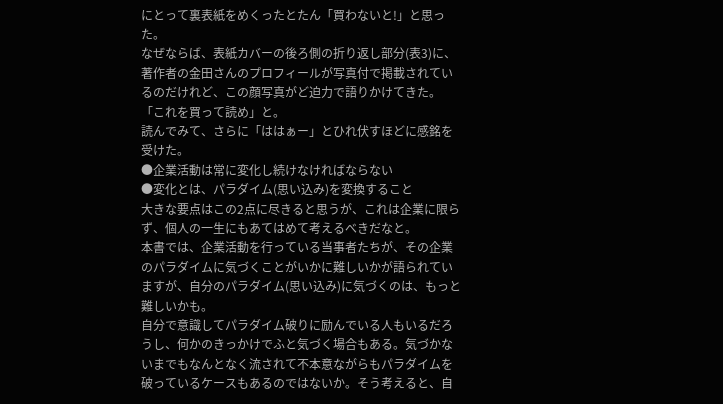にとって裏表紙をめくったとたん「買わないと!」と思った。
なぜならば、表紙カバーの後ろ側の折り返し部分(表3)に、著作者の金田さんのプロフィールが写真付で掲載されているのだけれど、この顔写真がど迫力で語りかけてきた。「これを買って読め」と。
読んでみて、さらに「ははぁー」とひれ伏すほどに感銘を受けた。
●企業活動は常に変化し続けなければならない
●変化とは、パラダイム(思い込み)を変換すること
大きな要点はこの2点に尽きると思うが、これは企業に限らず、個人の一生にもあてはめて考えるべきだなと。
本書では、企業活動を行っている当事者たちが、その企業のパラダイムに気づくことがいかに難しいかが語られていますが、自分のパラダイム(思い込み)に気づくのは、もっと難しいかも。
自分で意識してパラダイム破りに励んでいる人もいるだろうし、何かのきっかけでふと気づく場合もある。気づかないまでもなんとなく流されて不本意ながらもパラダイムを破っているケースもあるのではないか。そう考えると、自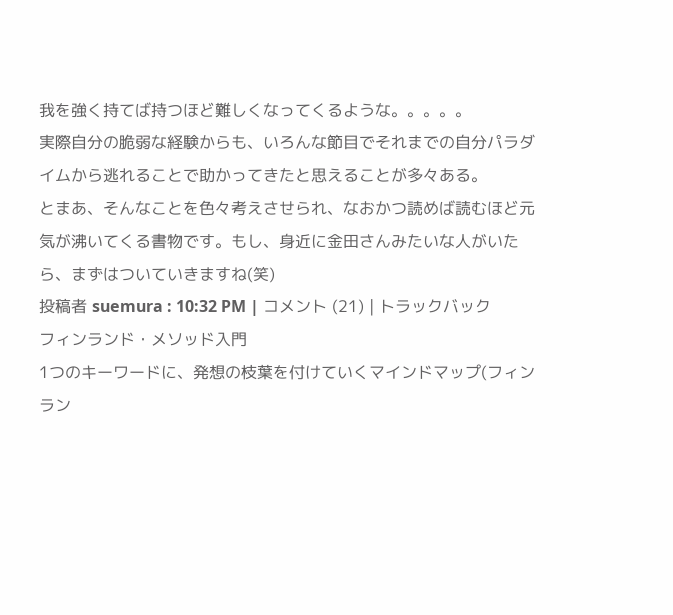我を強く持てば持つほど難しくなってくるような。。。。。
実際自分の脆弱な経験からも、いろんな節目でそれまでの自分パラダイムから逃れることで助かってきたと思えることが多々ある。
とまあ、そんなことを色々考えさせられ、なおかつ読めば読むほど元気が沸いてくる書物です。もし、身近に金田さんみたいな人がいたら、まずはついていきますね(笑)
投稿者 suemura : 10:32 PM | コメント (21) | トラックバック
フィンランド・メソッド入門
1つのキーワードに、発想の枝葉を付けていくマインドマップ(フィンラン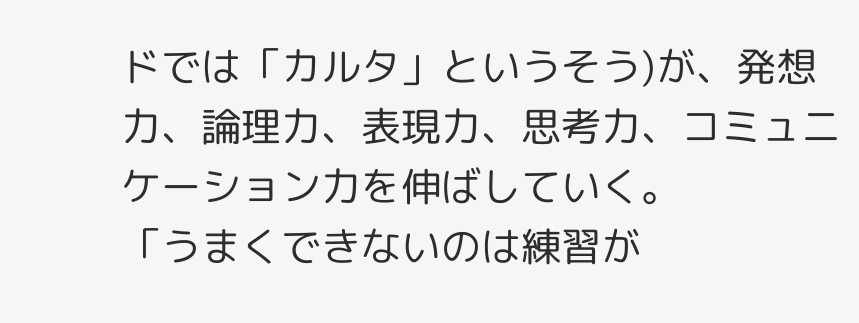ドでは「カルタ」というそう)が、発想力、論理力、表現力、思考力、コミュニケーション力を伸ばしていく。
「うまくできないのは練習が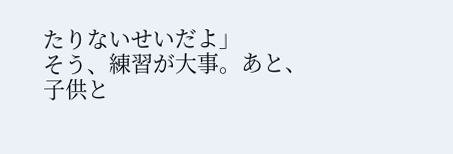たりないせいだよ」
そう、練習が大事。あと、子供と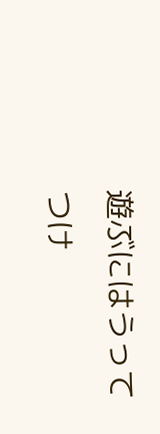遊ぶにはうってつけ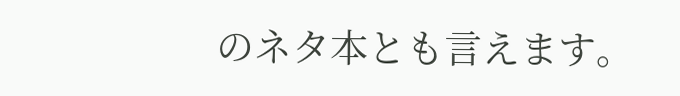のネタ本とも言えます。